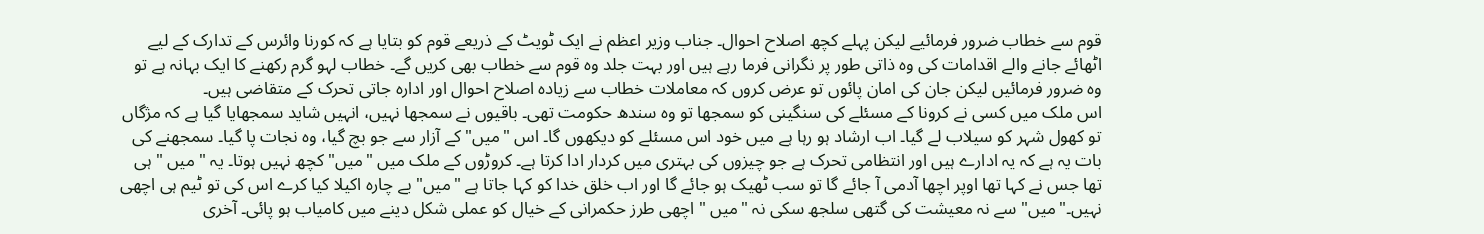قوم سے خطاب ضرور فرمائیے لیکن پہلے کچھ اصلاح احوال۔ جناب وزیر اعظم نے ایک ٹویٹ کے ذریعے قوم کو بتایا ہے کہ کورنا وائرس کے تدارک کے لیے اٹھائے جانے والے اقدامات کی وہ ذاتی طور پر نگرانی فرما رہے ہیں اور بہت جلد وہ قوم سے خطاب بھی کریں گے۔ خطاب لہو گرم رکھنے کا ایک بہانہ ہے تو وہ ضرور فرمائیں لیکن جان کی امان پائوں تو عرض کروں کہ معاملات خطاب سے زیادہ اصلاح احوال اور ادارہ جاتی تحرک کے متقاضی ہیں۔
اس ملک میں کسی نے کرونا کے مسئلے کی سنگینی کو سمجھا تو وہ سندھ حکومت تھی۔ باقیوں نے سمجھا نہیں، انہیں شاید سمجھایا گیا ہے کہ مژگاں تو کھول شہر کو سیلاب لے گیا۔ اب ارشاد ہو رہا ہے میں خود اس مسئلے کو دیکھوں گا۔ اس "میں" کے آزار سے جو بچ گیا، وہ نجات پا گیا۔ سمجھنے کی بات یہ ہے کہ یہ ادارے ہیں اور انتظامی تحرک ہے جو چیزوں کی بہتری میں کردار ادا کرتا ہے۔ کروڑوں کے ملک میں "میں" کچھ نہیں ہوتا۔ یہ " میں " ہی تھا جس نے کہا تھا اوپر اچھا آدمی آ جائے گا تو سب ٹھیک ہو جائے گا اور اب خلق خدا کو کہا جاتا ہے "میں" بے چارہ اکیلا کیا کرے اس کی تو ٹیم ہی اچھی نہیں۔"میں" سے نہ معیشت کی گتھی سلجھ سکی نہ "میں " اچھی طرز حکمرانی کے خیال کو عملی شکل دینے میں کامیاب ہو پائی۔ آخری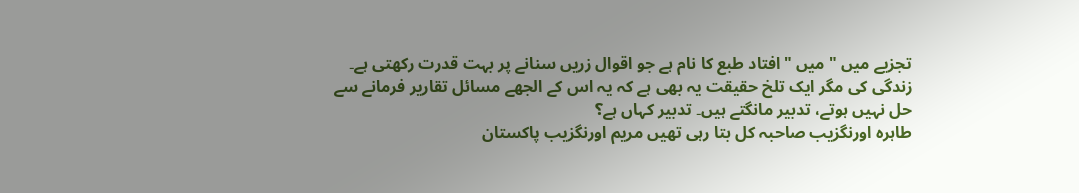تجزیے میں " میں "افتاد طبع کا نام ہے جو اقوال زریں سنانے پر بہت قدرت رکھتی ہے۔ زندگی کی مگر ایک تلخ حقیقت یہ بھی ہے کہ یہ اس کے الجھے مسائل تقاریر فرمانے سے حل نہیں ہوتے، تدبیر مانگتے ہیں۔ تدبیر کہاں ہے؟
طاہرہ اورنگزیب صاحبہ کل بتا رہی تھیں مریم اورنگزیب پاکستان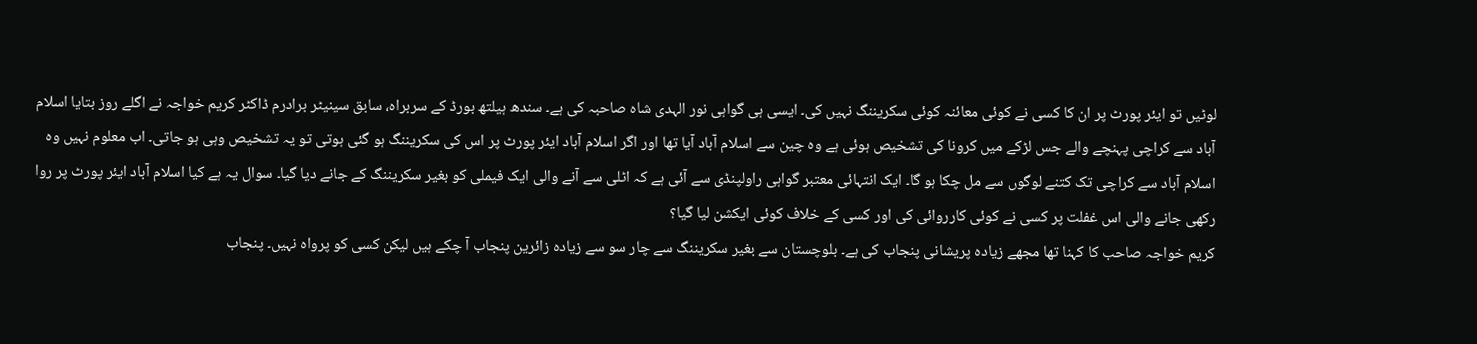لوٹیں تو ایئر پورٹ پر ان کا کسی نے کوئی معائنہ کوئی سکریننگ نہیں کی۔ ایسی ہی گواہی نور الہدی شاہ صاحبہ کی ہے۔ سندھ ہیلتھ بورڈ کے سربراہ، سابق سینیٹر برادرم ڈاکٹر کریم خواجہ نے اگلے روز بتایا اسلام آباد سے کراچی پہنچے والے جس لڑکے میں کرونا کی تشخیص ہوئی ہے وہ چین سے اسلام آباد آیا تھا اور اگر اسلام آباد ایئر پورٹ پر اس کی سکریننگ ہو گئی ہوتی تو یہ تشخیص وہی ہو جاتی۔ اب معلوم نہیں وہ اسلام آباد سے کراچی تک کتنے لوگوں سے مل چکا ہو گا۔ ایک انتہائی معتبر گواہی راولپنڈی سے آئی ہے کہ اٹلی سے آنے والی ایک فیملی کو بغیر سکریننگ کے جانے دیا گیا۔ سوال یہ ہے کیا اسلام آباد ایئر پورٹ پر روا رکھی جانے والی اس غفلت پر کسی نے کوئی کارروائی کی اور کسی کے خلاف کوئی ایکشن لیا گیا؟
کریم خواجہ صاحب کا کہنا تھا مجھے زیادہ پریشانی پنجاب کی ہے۔ بلوچستان سے بغیر سکریننگ سے چار سو سے زیادہ زائرین پنجاب آ چکے ہیں لیکن کسی کو پرواہ نہیں۔ پنجاب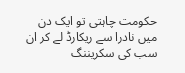حکومت چاہتی تو ایک دن میں نادرا سے ریکارڈ لے کر ان سب کی سکریننگ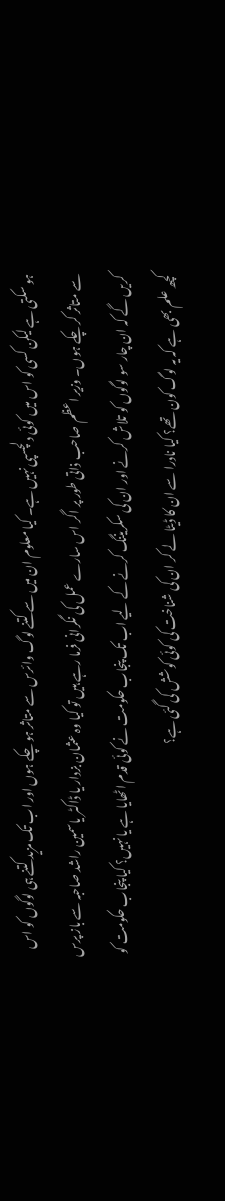ہو سکتی ہے لیکن کسی کو اس میں کوئی دلچسپی نہیں ہے۔ کیا معلوم ان میں سے کتنے لوگ وائرس سے متاثر ہو چکے ہوں اور اب تک مزید کتنے ہی لوگوں کو اس سے متاثر کر چکے ہوں۔ وزیر اعظم صاحب ذاتی طور پر اگر اس سارے عمل کی نگرانی فرما رہے ہیں تو کیا وہ عثمان بزدار یا ڈاکٹر یاسمین راشد صاحبہ سے باز پرس کریں گے کہ ان چار سو لوگوں کو تلاش کرنے اور ان کی سکریننگ کرنے کے لیے اب تک پنجاب حکومت نے کوئی قدم اٹھایا ہے یا نہیں؟ کیا پنجاب حکومت کو کچھ علم بھی ہے کہ یہ لوگ کون تھے؟ کیا نادرا سے ان کا ڈیٹا لے کر ان کی شناخت کی کوئی کوشش کی گئی ہے؟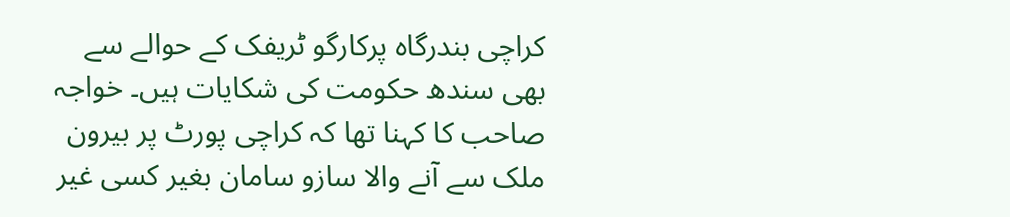کراچی بندرگاہ پرکارگو ٹریفک کے حوالے سے بھی سندھ حکومت کی شکایات ہیں۔ خواجہ صاحب کا کہنا تھا کہ کراچی پورٹ پر بیرون ملک سے آنے والا سازو سامان بغیر کسی غیر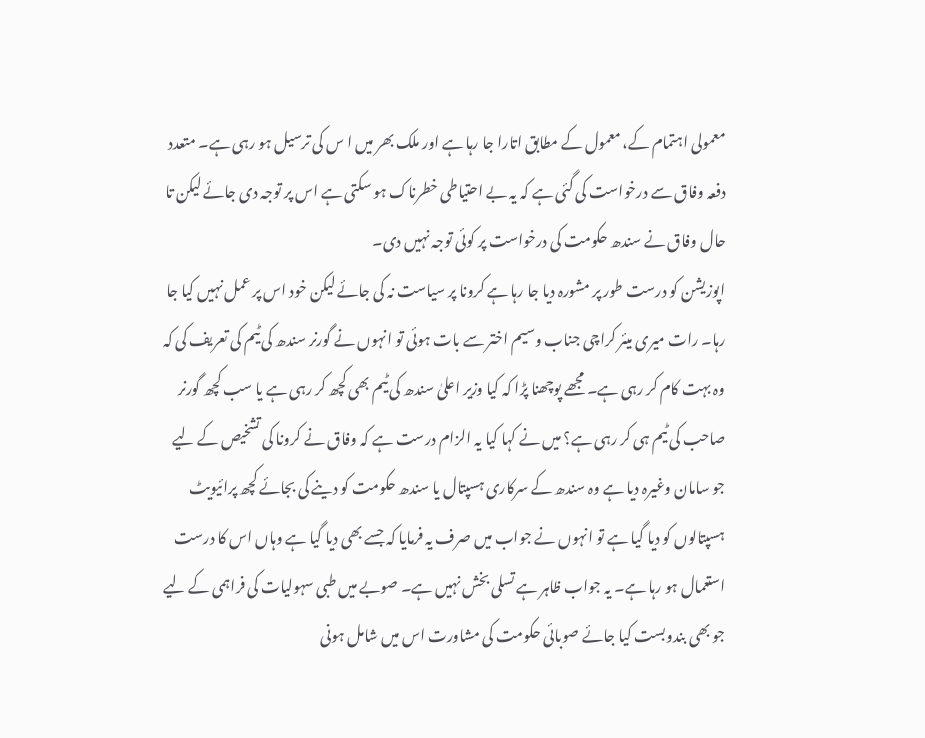معمولی اہتمام کے، معمول کے مطابق اتارا جا رہا ہے اور ملک بھر میں ا س کی ترسیل ہو رہی ہے۔ متعدد دفعہ وفاق سے درخواست کی گئی ہے کہ یہ بے احتیاطی خطرناک ہو سکتی ہے اس پر توجہ دی جائے لیکن تا حال وفاق نے سندھ حکومت کی درخواست پر کوئی توجہ نہیں دی۔
اپوزیشن کو درست طور پر مشورہ دیا جا رہا ہے کرونا پر سیاست نہ کی جائے لیکن خود اس پر عمل نہیں کیا جا رہا۔ رات میری میئر کراچی جناب وسیم اختر سے بات ہوئی تو انہوں نے گورنر سندھ کی ٹیم کی تعریف کی کہ وہ بہت کام کر رہی ہے۔ مجھے پوچھنا پڑا کہ کیا وزیر اعلیٰ سندھ کی ٹیم بھی کچھ کر رہی ہے یا سب کچھ گورنر صاحب کی ٹیم ہی کر رہی ہے؟ میں نے کہا کیا یہ الزام درست ہے کہ وفاق نے کرونا کی تشخیص کے لیے جو سامان وغیرہ دیا ہے وہ سندھ کے سرکاری ہسپتال یا سندھ حکومت کو دینے کی بجائے کچھ پرائیویٹ ہسپتالوں کو دیا گیا ہے تو انہوں نے جواب میں صرف یہ فرمایا کہ جسے بھی دیا گیا ہے وہاں اس کا درست استعمال ہو رہا ہے۔ یہ جواب ظاہر ہے تسلی بخش نہیں ہے۔ صوبے میں طبی سہولیات کی فراہمی کے لیے جو بھی بندوبست کیا جائے صوبائی حکومت کی مشاورت اس میں شامل ہونی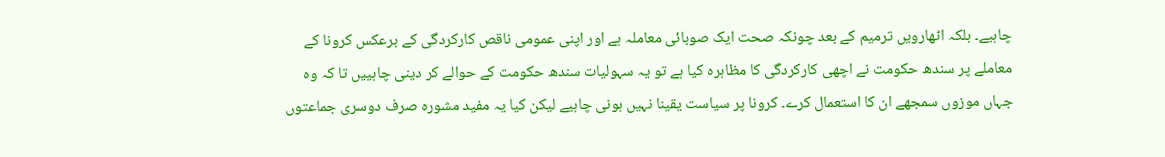چاہیے۔ بلکہ اٹھارویں ترمیم کے بعد چونکہ صحت ایک صوبائی معاملہ ہے اور اپنی عمومی ناقص کارکردگی کے برعکس کرونا کے معاملے پر سندھ حکومت نے اچھی کارکردگی کا مظاہرہ کیا ہے تو یہ سہولیات سندھ حکومت کے حوالے کر دینی چاہییں تا کہ وہ جہاں موزوں سمجھے ان کا استعمال کرے۔ کرونا پر سیاست یقینا نہیں ہونی چاہیے لیکن کیا یہ مفید مشورہ صرف دوسری جماعتوں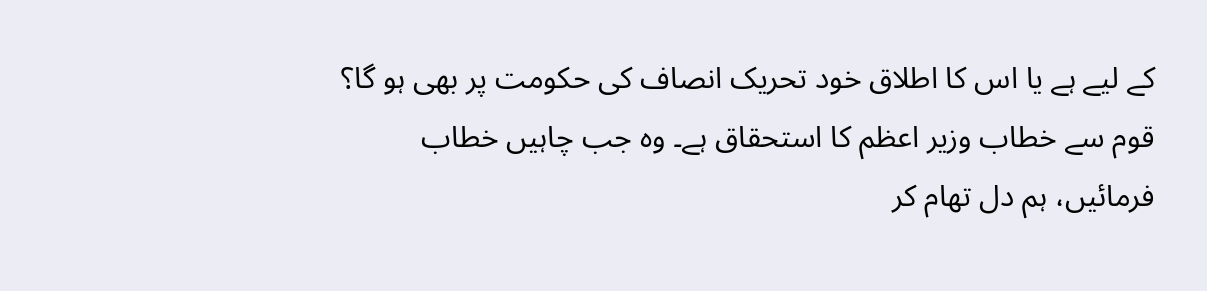کے لیے ہے یا اس کا اطلاق خود تحریک انصاف کی حکومت پر بھی ہو گا؟
قوم سے خطاب وزیر اعظم کا استحقاق ہے۔ وہ جب چاہیں خطاب فرمائیں، ہم دل تھام کر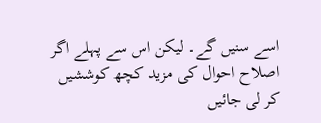اسے سنیں گے۔ لیکن اس سے پہلے اگر اصلاح احوال کی مزید کچھ کوششیں کر لی جائیں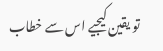تو یقین کیجیے اس سے خطاب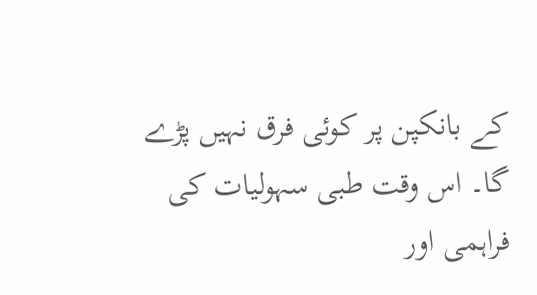کے بانکپن پر کوئی فرق نہیں پڑے گا۔ اس وقت طبی سہولیات کی فراہمی اور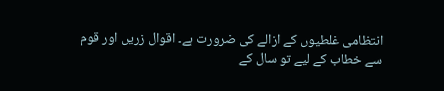انتظامی غلطیوں کے ازالے کی ضرورت ہے۔ اقوال زریں اور قوم سے خطاب کے لیے تو سال کے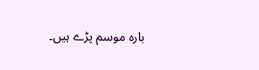بارہ موسم پڑے ہیں۔